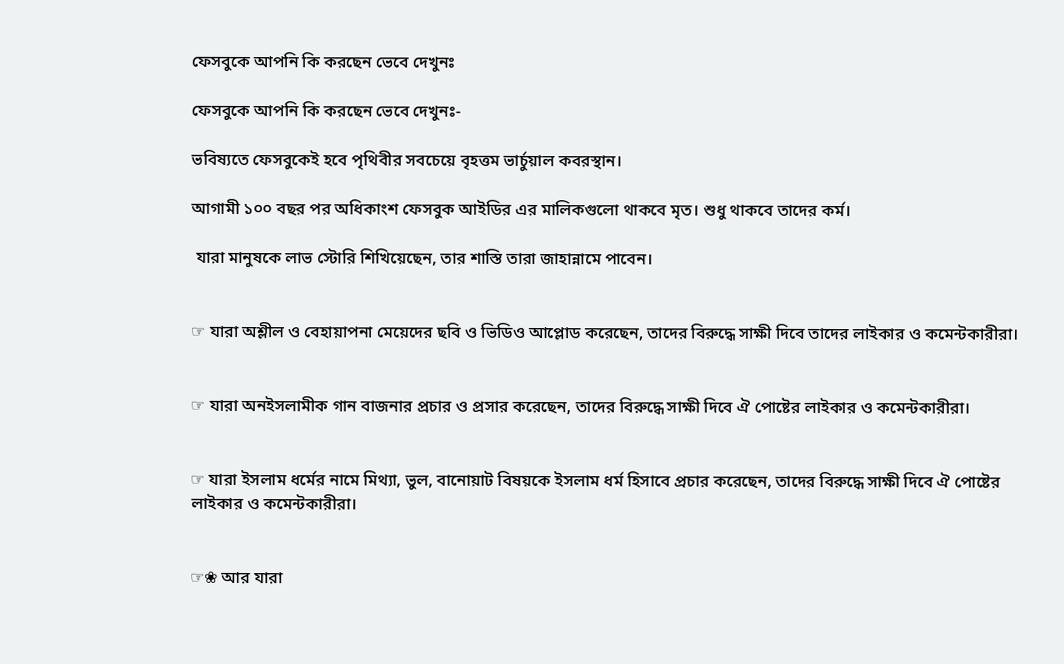ফেসবুকে আপনি কি করছেন ভেবে দেখুনঃ

ফেসবুকে আপনি কি করছেন ভেবে দেখুনঃ-

ভবিষ্যতে ফেসবুকেই হবে পৃথিবীর সবচেয়ে বৃহত্তম ভার্চুয়াল কবরস্থান।

আগামী ১০০ বছর পর অধিকাংশ ফেসবুক আইডির এর মালিকগুলো থাকবে মৃত। শুধু থাকবে তাদের কর্ম।

 যারা মানুষকে লাভ স্টোরি শিখিয়েছেন, তার শাস্তি তারা জাহান্নামে পাবেন।


☞ যারা অশ্লীল ও বেহায়াপনা মেয়েদের ছবি ও ভিডিও আপ্লোড করেছেন, তাদের বিরুদ্ধে সাক্ষী দিবে তাদের লাইকার ও কমেন্টকারীরা।


☞ যারা অনইসলামীক গান বাজনার প্রচার ও প্রসার করেছেন, তাদের বিরুদ্ধে সাক্ষী দিবে ঐ পোষ্টের লাইকার ও কমেন্টকারীরা।


☞ যারা ইসলাম ধর্মের নামে মিথ্যা, ভুল, বানোয়াট বিষয়কে ইসলাম ধর্ম হিসাবে প্রচার করেছেন, তাদের বিরুদ্ধে সাক্ষী দিবে ঐ পোষ্টের লাইকার ও কমেন্টকারীরা।


☞❀ আর যারা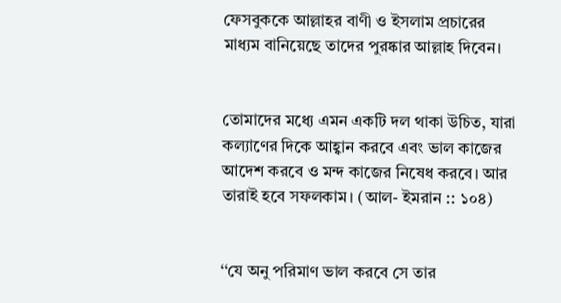ফেসবুককে আল্লাহর বাণী ও ইসলাম প্রচারের মাধ্যম বানিয়েছে তাদের পুরষ্কার আল্লাহ দিবেন।


তোমাদের মধ্যে এমন একটি দল থাকা উচিত, যারা কল্যাণের দিকে আহ্বান করবে এবং ভাল কাজের আদেশ করবে ও মন্দ কাজের নিষেধ করবে। আর তারাই হবে সফলকাম। (আল- ইমরান :: ১০৪)


‘‘যে অনু পরিমাণ ভাল করবে সে তার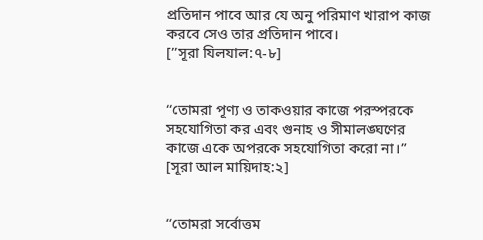প্রতিদান পাবে আর যে অনু পরিমাণ খারাপ কাজ করবে সেও তার প্রতিদান পাবে।
[’’সূরা যিলযাল:৭-৮]


‘‘তোমরা পূণ্য ও তাকওয়ার কাজে পরস্পরকে সহযোগিতা কর এবং গুনাহ ও সীমালঙ্ঘণের কাজে একে অপরকে সহযোগিতা করো না।”
[সূরা আল মায়িদাহ:২]


‘‘তোমরা সর্বোত্তম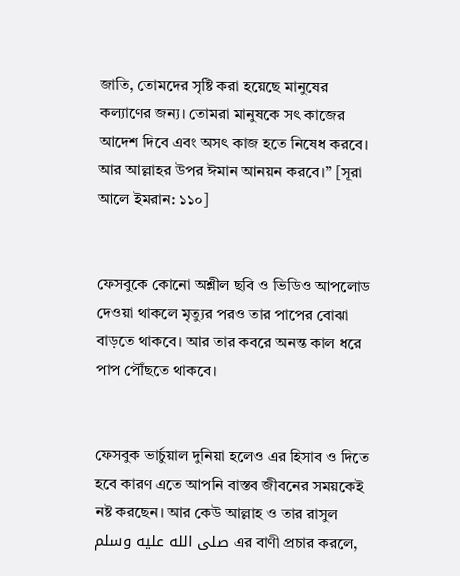জাতি, তোমদের সৃষ্টি করা হয়েছে মানুষের কল্যাণের জন্য। তোমরা মানুষকে সৎ কাজের আদেশ দিবে এবং অসৎ কাজ হতে নিষেধ করবে। আর আল্লাহর উপর ঈমান আনয়ন করবে।” [সূরা আলে ইমরান: ১১০]


ফেসবুকে কোনো অশ্লীল ছবি ও ভিডিও আপলোড দেওয়া থাকলে মৃত্যুর পরও তার পাপের বোঝা বাড়তে থাকবে। আর তার কবরে অনন্ত কাল ধরে পাপ পৌঁছতে থাকবে।


ফেসবুক ভার্চুয়াল দুনিয়া হলেও এর হিসাব ও দিতে হবে কারণ এতে আপনি বাস্তব জীবনের সময়কেই নষ্ট করছেন। আর কেউ আল্লাহ ও তার রাসুল صلى الله عليه وسلم এর বাণী প্রচার করলে,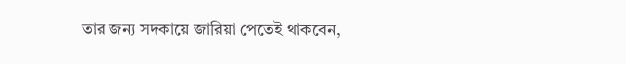তার জন্য সদকায়ে জারিয়া পেতেই থাকবেন,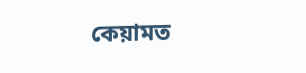কেয়ামত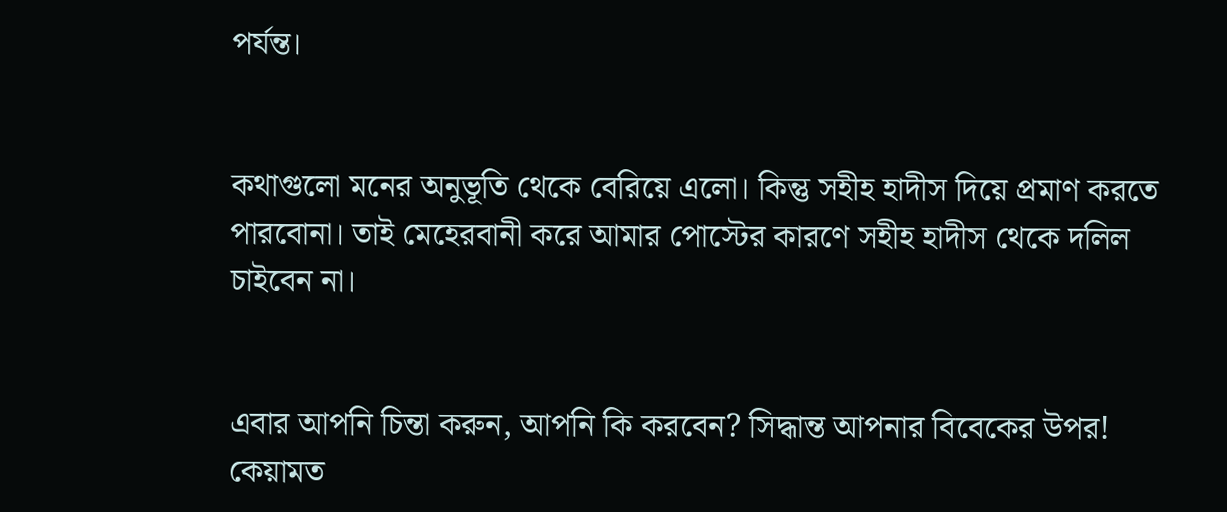পর্যন্ত।


কথাগুলো মনের অনুভূতি থেকে বেরিয়ে এলো। কিন্তু সহীহ হাদীস দিয়ে প্রমাণ করতে পারবোনা। তাই মেহেরবানী করে আমার পোস্টের কারণে সহীহ হাদীস থেকে দলিল চাইবেন না।


এবার আপনি চিন্তা করুন, আপনি কি করবেন? সিদ্ধান্ত আপনার বিবেকের উপর! কেয়ামত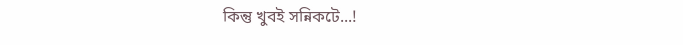কিন্তু খুবই সন্নিকটে...!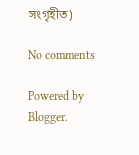সংগৃহীত)

No comments

Powered by Blogger.